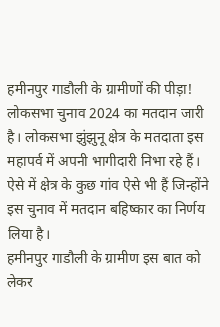हमीनपुर गाडौली के ग्रामीणों की पीड़ा!
लोकसभा चुनाव 2024 का मतदान जारी है। लोकसभा झुंझुनू क्षेत्र के मतदाता इस महापर्व में अपनी भागीदारी निभा रहे हैं। ऐसे में क्षेत्र के कुछ गांव ऐसे भी हैं जिन्होंने इस चुनाव में मतदान बहिष्कार का निर्णय लिया है।
हमीनपुर गाडौली के ग्रामीण इस बात को लेकर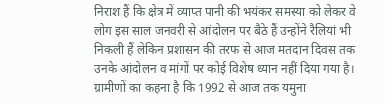निराश हैं कि क्षेत्र में व्याप्त पानी की भयंकर समस्या को लेकर वे लोग इस साल जनवरी से आंदोलन पर बैठे हैं उन्होंने रैलियां भी निकली हैं लेकिन प्रशासन की तरफ से आज मतदान दिवस तक उनके आंदोलन व मांगों पर कोई विशेष ध्यान नहीं दिया गया है।
ग्रामीणों का कहना है कि 1992 से आज तक यमुना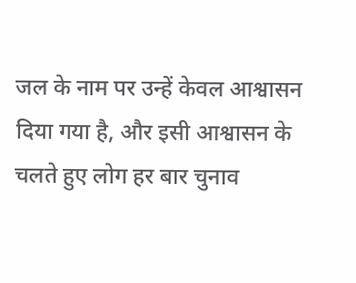जल के नाम पर उन्हें केवल आश्वासन दिया गया है, और इसी आश्वासन के चलते हुए लोग हर बार चुनाव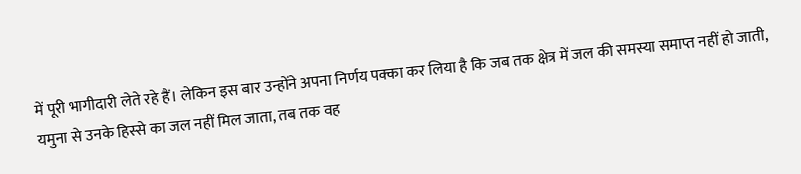में पूरी भागीदारी लेते रहे हैं। लेकिन इस बार उन्होंने अपना निर्णय पक्का कर लिया है कि जब तक क्षेत्र में जल की समस्या समाप्त नहीं हो जाती, यमुना से उनके हिस्से का जल नहीं मिल जाता, तब तक वह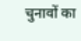चुनावों का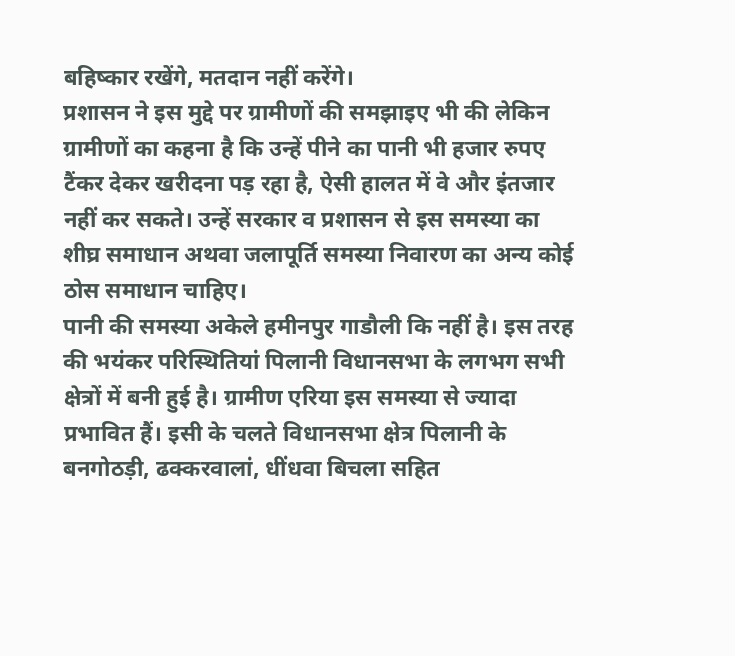बहिष्कार रखेंगे, मतदान नहीं करेंगे।
प्रशासन ने इस मुद्दे पर ग्रामीणों की समझाइए भी की लेकिन ग्रामीणों का कहना है कि उन्हें पीने का पानी भी हजार रुपए टैंकर देकर खरीदना पड़ रहा है, ऐसी हालत में वे और इंतजार नहीं कर सकते। उन्हें सरकार व प्रशासन से इस समस्या का शीघ्र समाधान अथवा जलापूर्ति समस्या निवारण का अन्य कोई ठोस समाधान चाहिए।
पानी की समस्या अकेले हमीनपुर गाडौली कि नहीं है। इस तरह की भयंकर परिस्थितियां पिलानी विधानसभा के लगभग सभी क्षेत्रों में बनी हुई है। ग्रामीण एरिया इस समस्या से ज्यादा प्रभावित हैं। इसी के चलते विधानसभा क्षेत्र पिलानी के बनगोठड़ी, ढक्करवालां, धींधवा बिचला सहित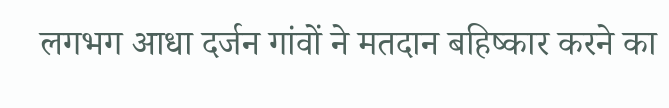लगभग आधा दर्जन गांवों ने मतदान बहिष्कार करने का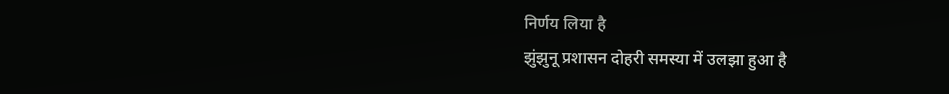निर्णय लिया है
झुंझुनू प्रशासन दोहरी समस्या में उलझा हुआ है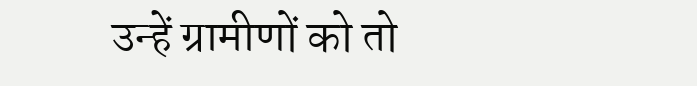उन्हें ग्रामीणों को तो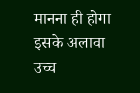मानना ही होगा इसके अलावा उच्च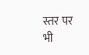स्तर पर भी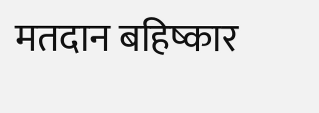मतदान बहिष्कार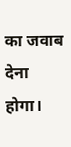का जवाब देना होगा।